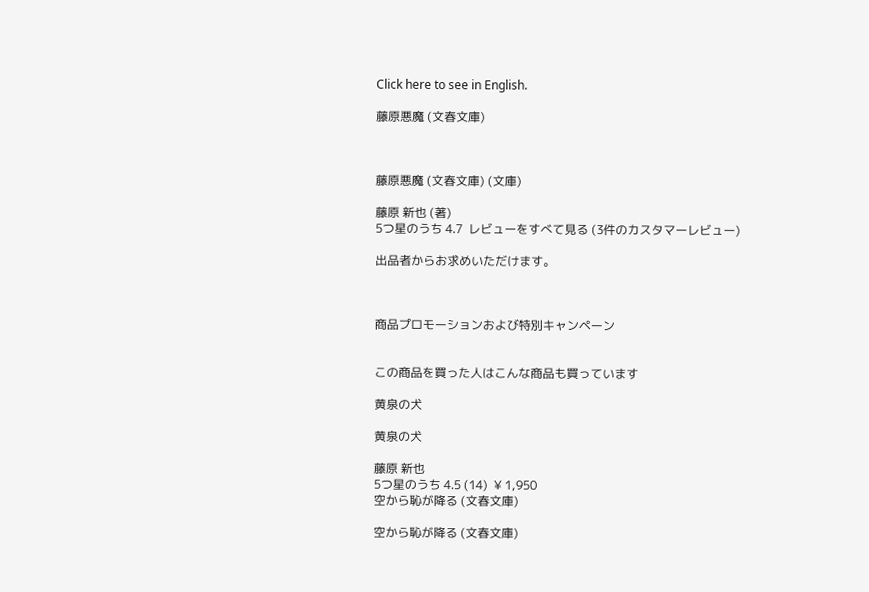Click here to see in English.

藤原悪魔 (文春文庫)



藤原悪魔 (文春文庫) (文庫)

藤原 新也 (著)
5つ星のうち 4.7  レビューをすべて見る (3件のカスタマーレビュー)

出品者からお求めいただけます。



商品プロモーションおよび特別キャンペーン


この商品を買った人はこんな商品も買っています

黄泉の犬

黄泉の犬

藤原 新也
5つ星のうち 4.5 (14)  ¥ 1,950
空から恥が降る (文春文庫)

空から恥が降る (文春文庫)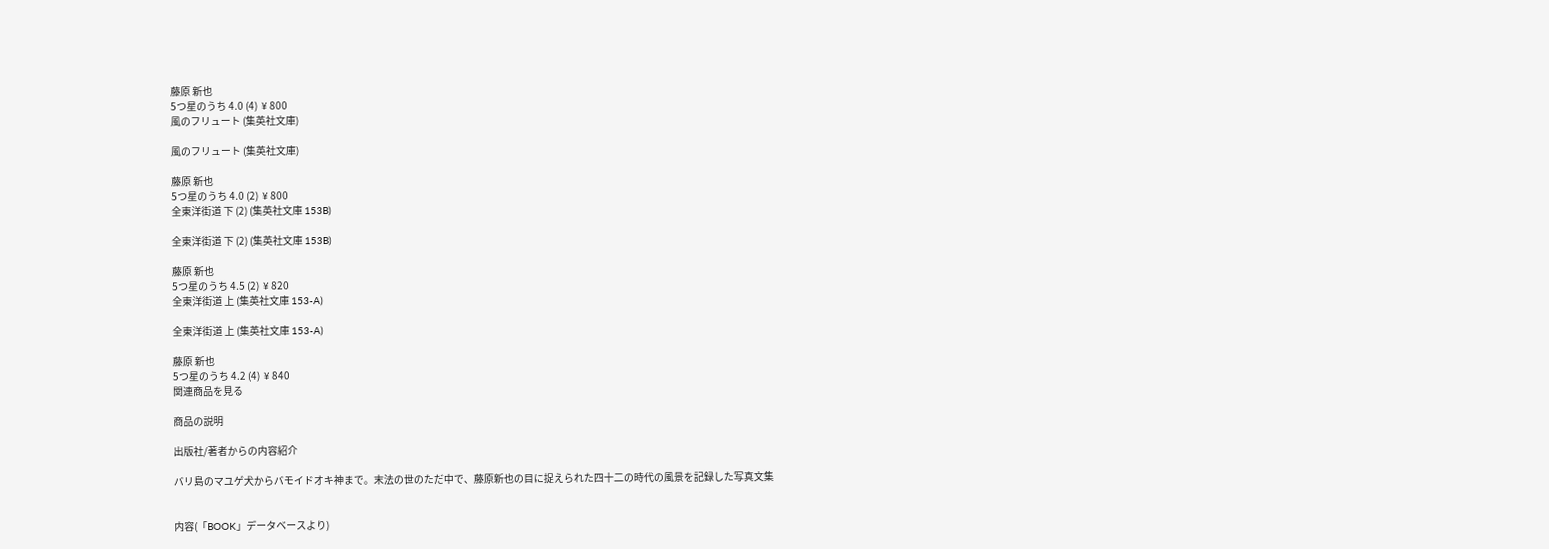藤原 新也
5つ星のうち 4.0 (4)  ¥ 800
風のフリュート (集英社文庫)

風のフリュート (集英社文庫)

藤原 新也
5つ星のうち 4.0 (2)  ¥ 800
全東洋街道 下 (2) (集英社文庫 153B)

全東洋街道 下 (2) (集英社文庫 153B)

藤原 新也
5つ星のうち 4.5 (2)  ¥ 820
全東洋街道 上 (集英社文庫 153-A)

全東洋街道 上 (集英社文庫 153-A)

藤原 新也
5つ星のうち 4.2 (4)  ¥ 840
関連商品を見る

商品の説明

出版社/著者からの内容紹介

バリ島のマユゲ犬からバモイドオキ神まで。末法の世のただ中で、藤原新也の目に捉えられた四十二の時代の風景を記録した写真文集


内容(「BOOK」データベースより)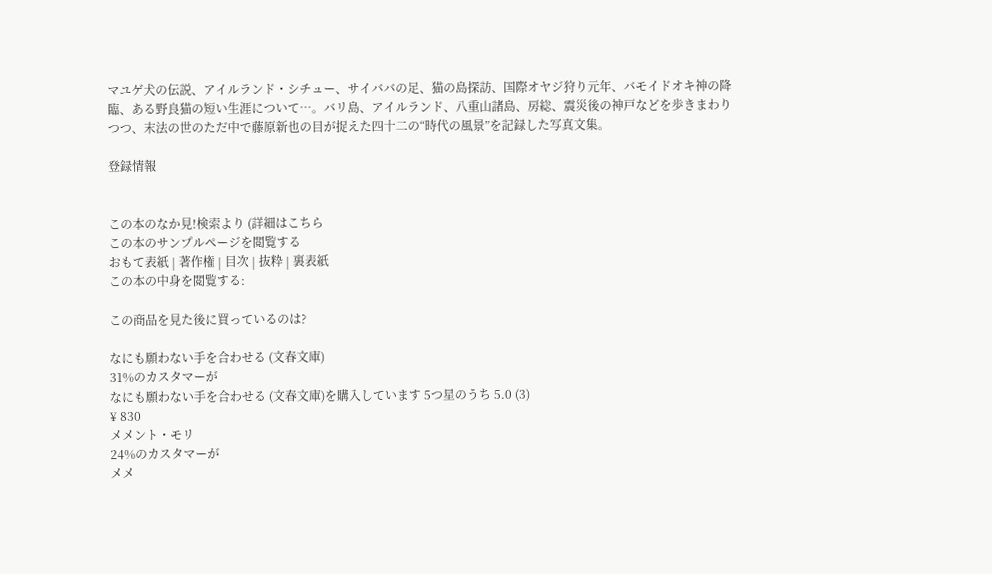マユゲ犬の伝説、アイルランド・シチュー、サイババの足、猫の島探訪、国際オヤジ狩り元年、バモイドオキ神の降臨、ある野良猫の短い生涯について…。バリ島、アイルランド、八重山諸島、房総、震災後の神戸などを歩きまわりつつ、末法の世のただ中で藤原新也の目が捉えた四十二の“時代の風景”を記録した写真文集。

登録情報


この本のなか見!検索より (詳細はこちら
この本のサンプルページを閲覧する
おもて表紙 | 著作権 | 目次 | 抜粋 | 裏表紙
この本の中身を閲覧する:

この商品を見た後に買っているのは?

なにも願わない手を合わせる (文春文庫)
31%のカスタマーが
なにも願わない手を合わせる (文春文庫)を購入しています 5つ星のうち 5.0 (3)
¥ 830
メメント・モリ
24%のカスタマーが
メメ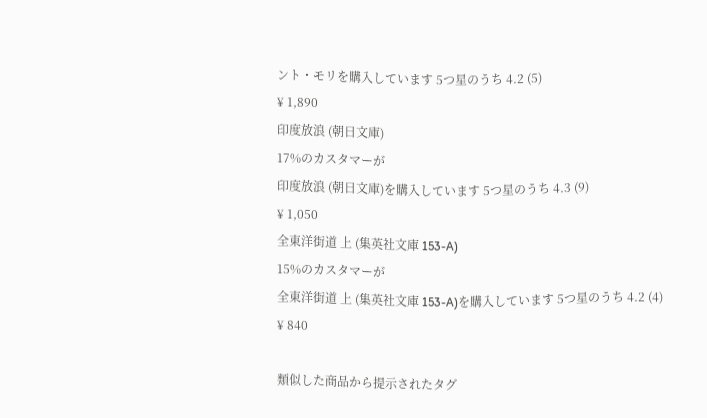ント・モリを購入しています 5つ星のうち 4.2 (5)
¥ 1,890
印度放浪 (朝日文庫)
17%のカスタマーが
印度放浪 (朝日文庫)を購入しています 5つ星のうち 4.3 (9)
¥ 1,050
全東洋街道 上 (集英社文庫 153-A)
15%のカスタマーが
全東洋街道 上 (集英社文庫 153-A)を購入しています 5つ星のうち 4.2 (4)
¥ 840

類似した商品から提示されたタグ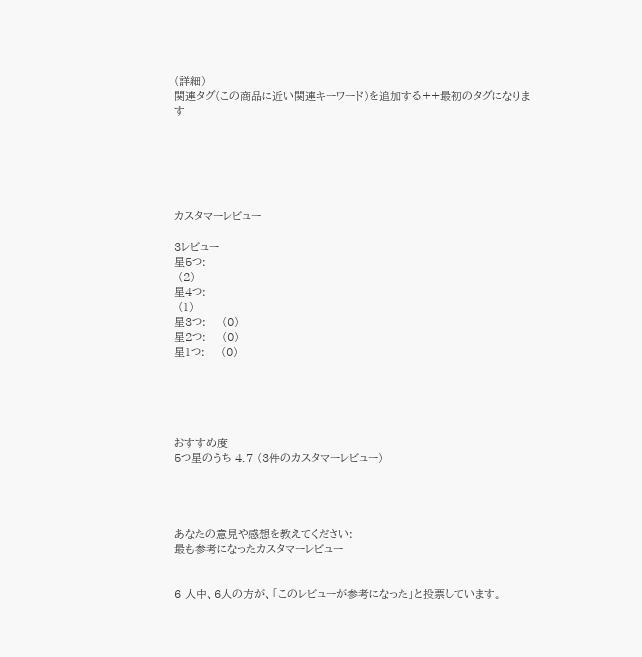(詳細)
関連タグ(この商品に近い関連キーワード)を追加する++最初のタグになります






カスタマーレビュー

3レビュー
星5つ:
 (2)
星4つ:
 (1)
星3つ:    (0)
星2つ:    (0)
星1つ:    (0)





おすすめ度
5つ星のうち 4.7 (3件のカスタマーレビュー)




あなたの意見や感想を教えてください:
最も参考になったカスタマーレビュー


6 人中、6人の方が、「このレビューが参考になった」と投票しています。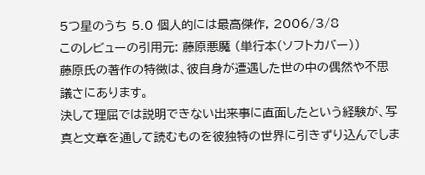5つ星のうち 5.0 個人的には最高傑作, 2006/3/8
このレビューの引用元: 藤原悪魔 (単行本(ソフトカバー))
藤原氏の著作の特徴は、彼自身が遭遇した世の中の偶然や不思議さにあります。
決して理屈では説明できない出来事に直面したという経験が、写真と文章を通して読むものを彼独特の世界に引きずり込んでしま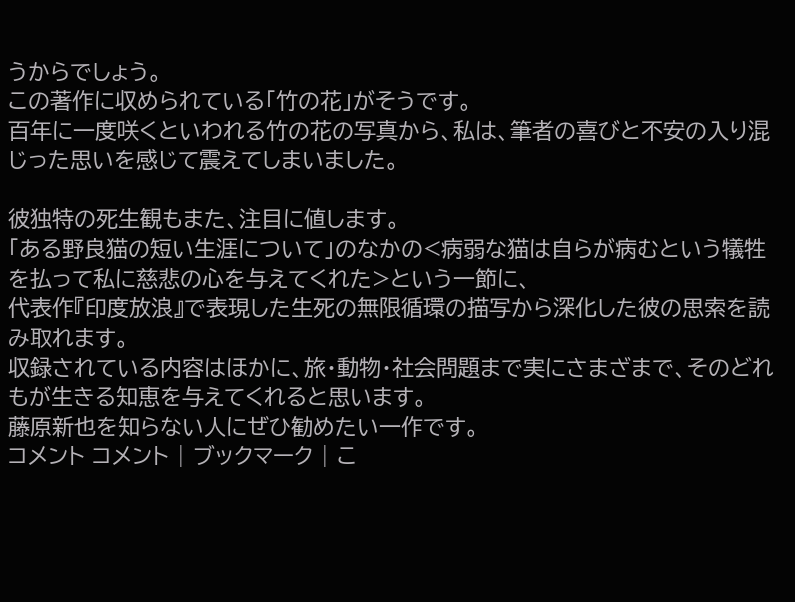うからでしょう。
この著作に収められている「竹の花」がそうです。
百年に一度咲くといわれる竹の花の写真から、私は、筆者の喜びと不安の入り混じった思いを感じて震えてしまいました。

彼独特の死生観もまた、注目に値します。
「ある野良猫の短い生涯について」のなかの<病弱な猫は自らが病むという犠牲を払って私に慈悲の心を与えてくれた>という一節に、
代表作『印度放浪』で表現した生死の無限循環の描写から深化した彼の思索を読み取れます。
収録されている内容はほかに、旅・動物・社会問題まで実にさまざまで、そのどれもが生きる知恵を与えてくれると思います。
藤原新也を知らない人にぜひ勧めたい一作です。
コメント コメント | ブックマーク | こ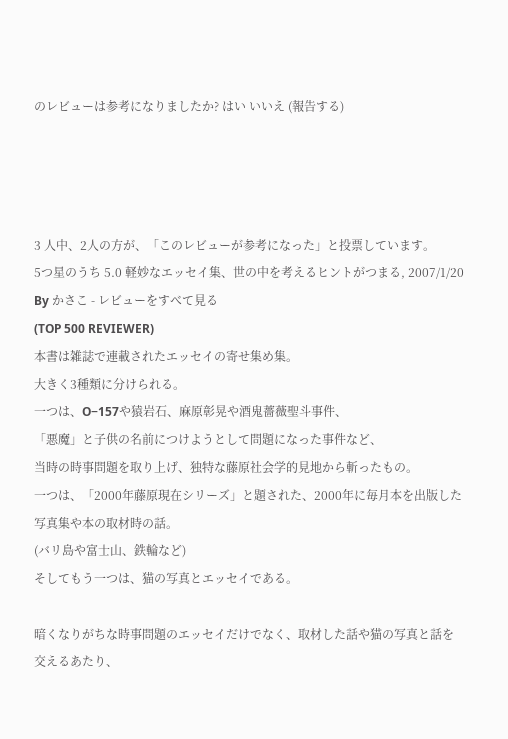のレビューは参考になりましたか? はい いいえ (報告する)




3 人中、2人の方が、「このレビューが参考になった」と投票しています。
5つ星のうち 5.0 軽妙なエッセイ集、世の中を考えるヒントがつまる, 2007/1/20
By かさこ - レビューをすべて見る
(TOP 500 REVIEWER)
本書は雑誌で連載されたエッセイの寄せ集め集。
大きく3種類に分けられる。
一つは、O−157や猿岩石、麻原彰晃や酒鬼薔薇聖斗事件、
「悪魔」と子供の名前につけようとして問題になった事件など、
当時の時事問題を取り上げ、独特な藤原社会学的見地から斬ったもの。
一つは、「2000年藤原現在シリーズ」と題された、2000年に毎月本を出版した写真集や本の取材時の話。
(バリ島や富士山、鉄輪など)
そしてもう一つは、猫の写真とエッセイである。

暗くなりがちな時事問題のエッセイだけでなく、取材した話や猫の写真と話を交えるあたり、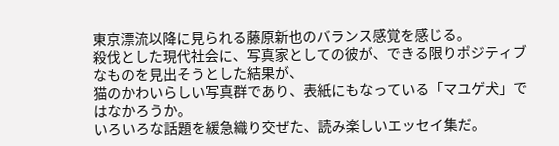東京漂流以降に見られる藤原新也のバランス感覚を感じる。
殺伐とした現代社会に、写真家としての彼が、できる限りポジティブなものを見出そうとした結果が、
猫のかわいらしい写真群であり、表紙にもなっている「マユゲ犬」ではなかろうか。
いろいろな話題を緩急織り交ぜた、読み楽しいエッセイ集だ。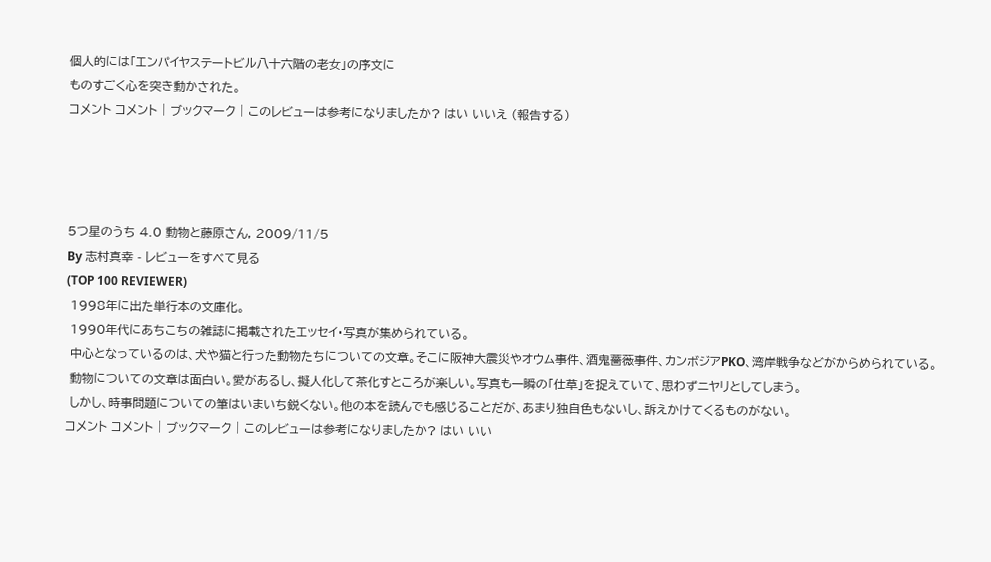個人的には「エンパイヤステートビル八十六階の老女」の序文に
ものすごく心を突き動かされた。
コメント コメント | ブックマーク | このレビューは参考になりましたか? はい いいえ (報告する)




5つ星のうち 4.0 動物と藤原さん, 2009/11/5
By 志村真幸 - レビューをすべて見る
(TOP 100 REVIEWER)
 1998年に出た単行本の文庫化。
 1990年代にあちこちの雑誌に掲載されたエッセイ・写真が集められている。
 中心となっているのは、犬や猫と行った動物たちについての文章。そこに阪神大震災やオウム事件、酒鬼薔薇事件、カンボジアPKO、湾岸戦争などがからめられている。
 動物についての文章は面白い。愛があるし、擬人化して茶化すところが楽しい。写真も一瞬の「仕草」を捉えていて、思わずニヤリとしてしまう。
 しかし、時事問題についての筆はいまいち鋭くない。他の本を読んでも感じることだが、あまり独自色もないし、訴えかけてくるものがない。
コメント コメント | ブックマーク | このレビューは参考になりましたか? はい いい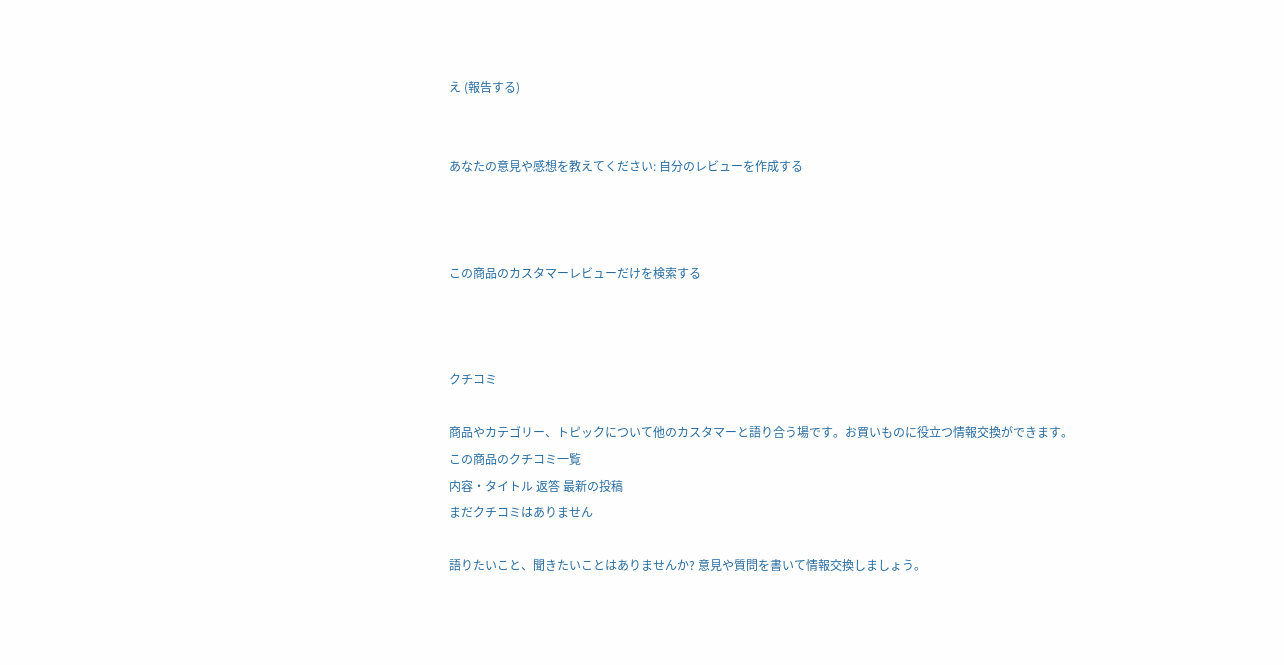え (報告する)


あなたの意見や感想を教えてください: 自分のレビューを作成する



この商品のカスタマーレビューだけを検索する



クチコミ

商品やカテゴリー、トピックについて他のカスタマーと語り合う場です。お買いものに役立つ情報交換ができます。
この商品のクチコミ一覧
内容・タイトル 返答 最新の投稿
まだクチコミはありません

語りたいこと、聞きたいことはありませんか? 意見や質問を書いて情報交換しましょう。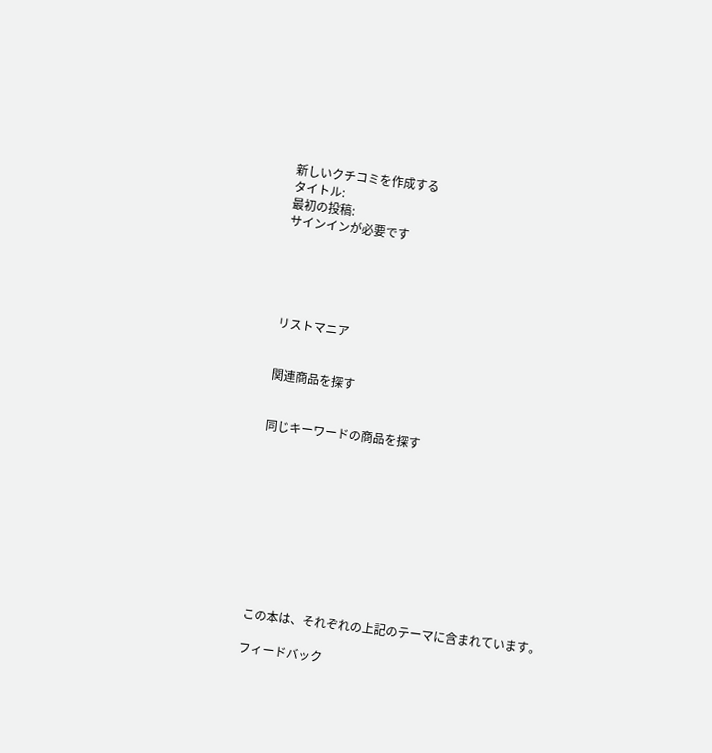新しいクチコミを作成する
タイトル:
最初の投稿:
サインインが必要です





リストマニア


関連商品を探す


同じキーワードの商品を探す










この本は、それぞれの上記のテーマに含まれています。

フィードバック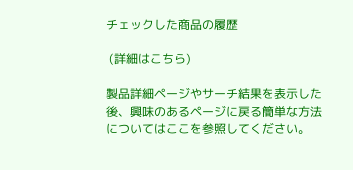チェックした商品の履歴

 (詳細はこちら)

製品詳細ページやサーチ結果を表示した後、興味のあるページに戻る簡単な方法についてはここを参照してください。